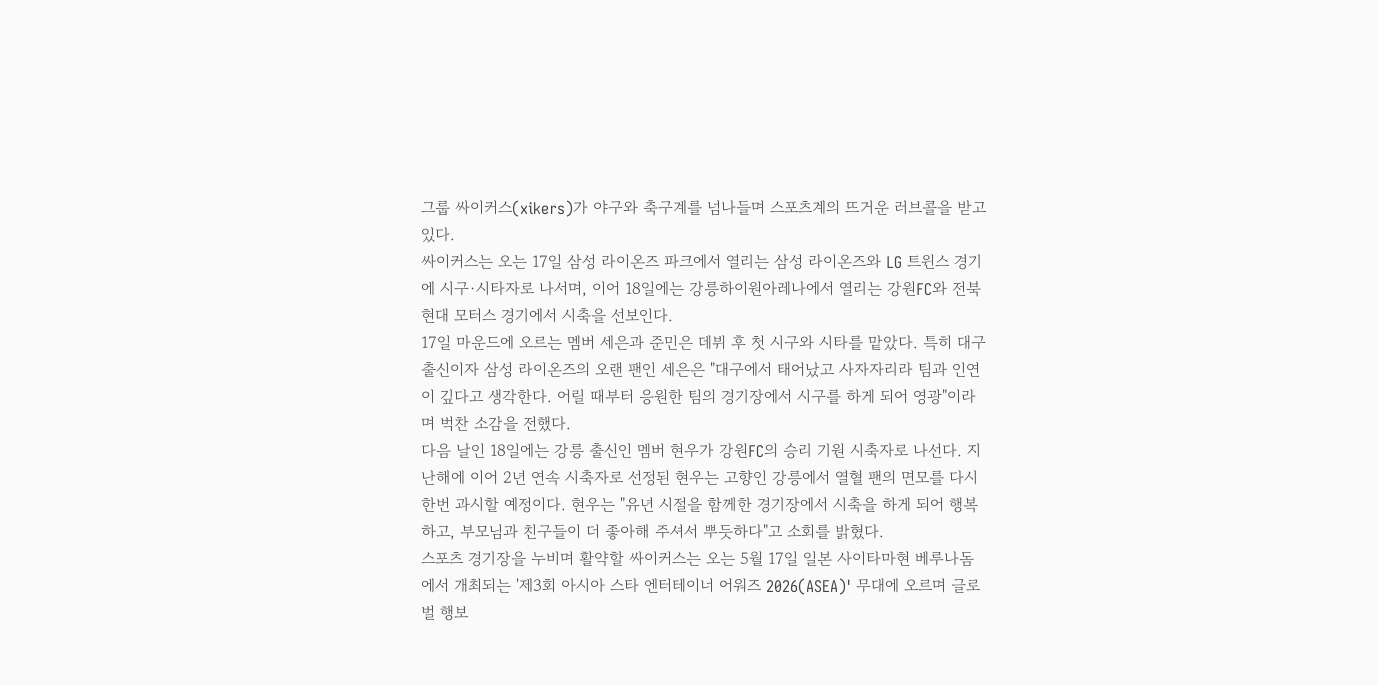그룹 싸이커스(xikers)가 야구와 축구계를 넘나들며 스포츠계의 뜨거운 러브콜을 받고 있다.
싸이커스는 오는 17일 삼성 라이온즈 파크에서 열리는 삼성 라이온즈와 LG 트윈스 경기에 시구·시타자로 나서며, 이어 18일에는 강릉하이원아레나에서 열리는 강원FC와 전북 현대 모터스 경기에서 시축을 선보인다.
17일 마운드에 오르는 멤버 세은과 준민은 데뷔 후 첫 시구와 시타를 맡았다. 특히 대구 출신이자 삼성 라이온즈의 오랜 팬인 세은은 "대구에서 태어났고 사자자리라 팀과 인연이 깊다고 생각한다. 어릴 때부터 응원한 팀의 경기장에서 시구를 하게 되어 영광"이라며 벅찬 소감을 전했다.
다음 날인 18일에는 강릉 출신인 멤버 현우가 강원FC의 승리 기원 시축자로 나선다. 지난해에 이어 2년 연속 시축자로 선정된 현우는 고향인 강릉에서 열혈 팬의 면모를 다시 한번 과시할 예정이다. 현우는 "유년 시절을 함께한 경기장에서 시축을 하게 되어 행복하고, 부모님과 친구들이 더 좋아해 주셔서 뿌듯하다"고 소회를 밝혔다.
스포츠 경기장을 누비며 활약할 싸이커스는 오는 5월 17일 일본 사이타마현 베루나돔에서 개최되는 '제3회 아시아 스타 엔터테이너 어워즈 2026(ASEA)' 무대에 오르며 글로벌 행보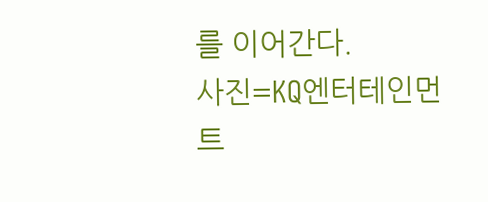를 이어간다.
사진=KQ엔터테인먼트